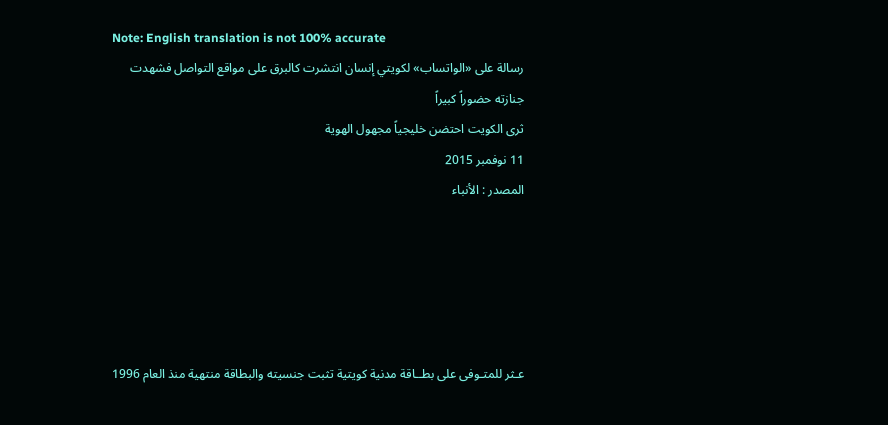Note: English translation is not 100% accurate
رسالة على «الواتساب» لكويتي إنسان انتشرت كالبرق على مواقع التواصل فشهدت جنازته حضوراً كبيراً
ثرى الكويت احتضن خليجياً مجهول الهوية
11 نوفمبر 2015
المصدر : الأنباء





عـثر للمتـوفى على بطــاقة مدنية كويتية تثبت جنسيته والبطاقة منتهية منذ العام 1996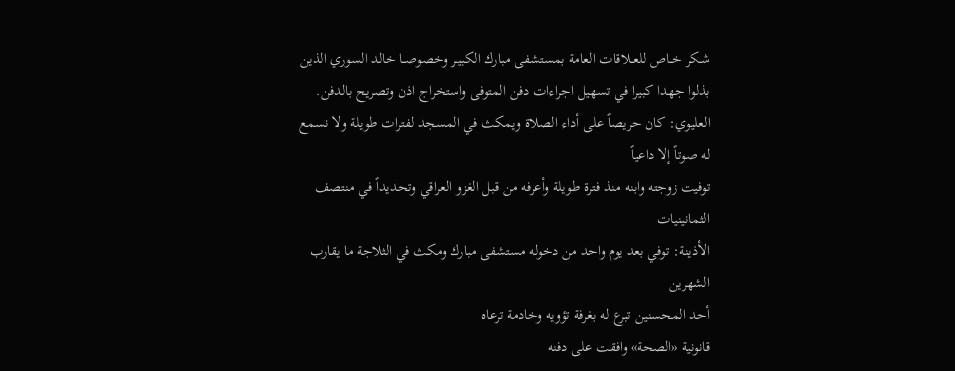شـكر خــاص للعــلاقات العامة بمستشفى مبارك الكبيـر وخصوصــا خالد السوري الذين بذلوا جهدا كبيرا في تسهيل اجراءات دفن المتوفى واستخراج اذن وتصريح بالدفن.
العليوي: كان حريصاً على أداء الصلاة ويمكث في المسجد لفترات طويلة ولا نسمع له صوتاً إلا داعياً
توفيت زوجته وابنه منذ فترة طويلة وأعرفه من قبل الغزو العراقي وتحديداً في منتصف الثمانينيات
الأذينة: توفي بعد يوم واحد من دخوله مستشفى مبارك ومكث في الثلاجة ما يقارب الشهرين
أحد المحسنين تبرع له بغرفة تؤويه وخادمة ترعاه
قانونية «الصحة» وافقت على دفنه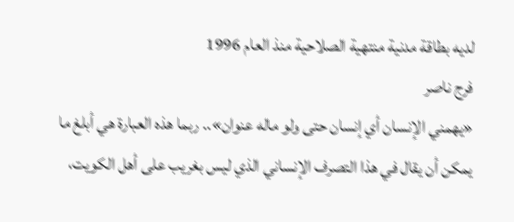لديه بطاقة مدنية منتهية الصلاحية منذ العام 1996
فرج ناصر
«يهمني الإنسان أي إنسان حتى ولو ماله عنوان».. ربما هذه العبارة هي أبلغ ما يمكن أن يقال في هذا التصرف الإنساني الذي ليس بغريب على أهل الكويت،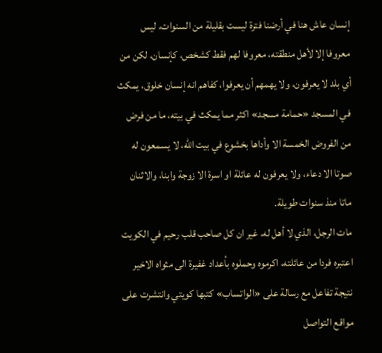إنسان عاش هنا في أرضنا فترة ليست بقليلة من السنوات، ليس معروفا إلا لأهل منطقته، معروفا لهم فقط كشخص، كإنسان، لكن من أي بلد لا يعرفون، ولا يهمهم أن يعرفوا، كفاهم انه إنسان خلوق، يمكث في المسجد «حمامة مسجد» اكثر مما يمكث في بيته، ما من فرض من الفروض الخمسة الا وأداها بخشوع في بيت الله، لا يسمعون له صوتا الا دعاء، ولا يعرفون له عائلة او اسرة الا زوجة وابنا، والاثنان ماتا منذ سنوات طويلة.
مات الرجل، الذي لا أهل له، غير ان كل صاحب قلب رحيم في الكويت اعتبره فردا من عائلته، اكرموه وحملوه بأعداد غفيرة الى مثواه الاخير نتيجة تفاعل مع رسالة على «الواتساب» كتبها كويتي وانتشرت على مواقع التواصل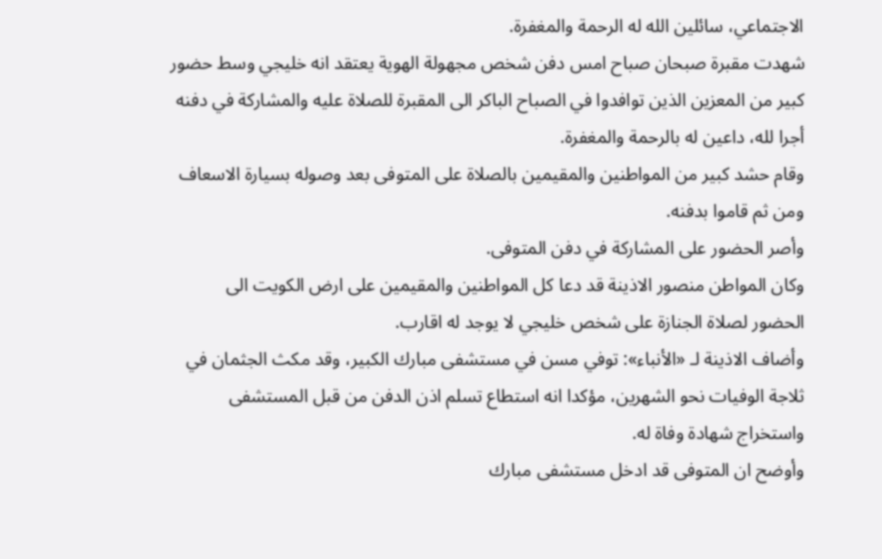الاجتماعي، سائلين الله له الرحمة والمغفرة.
شهدت مقبرة صبحان صباح امس دفن شخص مجهولة الهوية يعتقد انه خليجي وسط حضور كبير من المعزين الذين توافدوا في الصباح الباكر الى المقبرة للصلاة عليه والمشاركة في دفنه أجرا لله، داعين له بالرحمة والمغفرة.
وقام حشد كبير من المواطنين والمقيمين بالصلاة على المتوفى بعد وصوله بسيارة الاسعاف ومن ثم قاموا بدفنه.
وأصر الحضور على المشاركة في دفن المتوفى.
وكان المواطن منصور الاذينة قد دعا كل المواطنين والمقيمين على ارض الكويت الى الحضور لصلاة الجنازة على شخص خليجي لا يوجد له اقارب.
وأضاف الاذينة لـ «الأنباء»: توفي مسن في مستشفى مبارك الكبير، وقد مكث الجثمان في ثلاجة الوفيات نحو الشهرين، مؤكدا انه استطاع تسلم اذن الدفن من قبل المستشفى واستخراج شهادة وفاة له.
وأوضح ان المتوفى قد ادخل مستشفى مبارك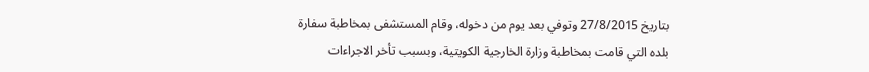بتاريخ 27/8/2015 وتوفي بعد يوم من دخوله، وقام المستشفى بمخاطبة سفارة بلده التي قامت بمخاطبة وزارة الخارجية الكويتية، وبسبب تأخر الاجراءات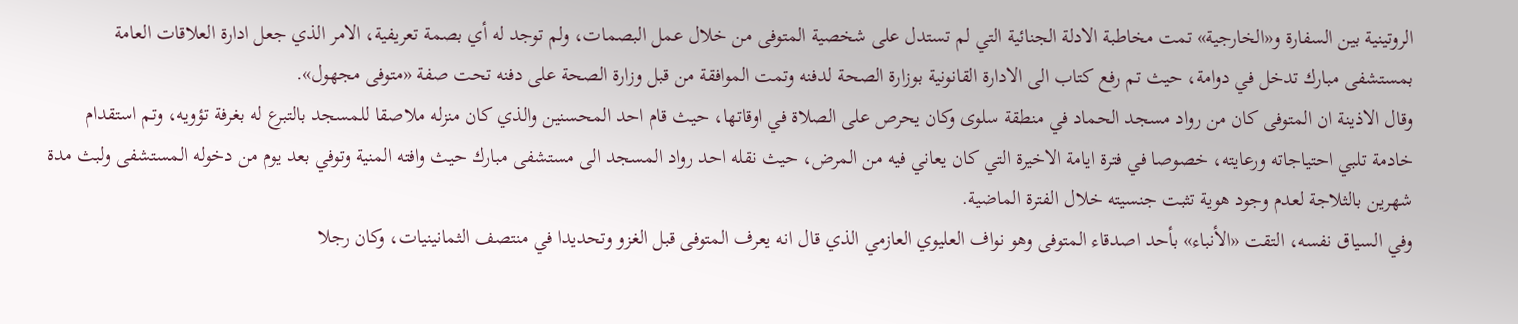الروتينية بين السفارة و«الخارجية» تمت مخاطبة الادلة الجنائية التي لم تستدل على شخصية المتوفى من خلال عمل البصمات، ولم توجد له أي بصمة تعريفية، الامر الذي جعل ادارة العلاقات العامة بمستشفى مبارك تدخل في دوامة، حيث تم رفع كتاب الى الادارة القانونية بوزارة الصحة لدفنه وتمت الموافقة من قبل وزارة الصحة على دفنه تحت صفة «متوفى مجهول».
وقال الاذينة ان المتوفى كان من رواد مسجد الحماد في منطقة سلوى وكان يحرص على الصلاة في اوقاتها، حيث قام احد المحسنين والذي كان منزله ملاصقا للمسجد بالتبرع له بغرفة تؤويه، وتم استقدام خادمة تلبي احتياجاته ورعايته، خصوصا في فترة ايامة الاخيرة التي كان يعاني فيه من المرض، حيث نقله احد رواد المسجد الى مستشفى مبارك حيث وافته المنية وتوفي بعد يوم من دخوله المستشفى ولبث مدة شهرين بالثلاجة لعدم وجود هوية تثبت جنسيته خلال الفترة الماضية.
وفي السياق نفسه، التقت «الأنباء» بأحد اصدقاء المتوفى وهو نواف العليوي العازمي الذي قال انه يعرف المتوفى قبل الغزو وتحديدا في منتصف الثمانينيات، وكان رجلا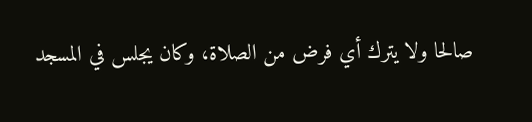صالحا ولا يترك أي فرض من الصلاة، وكان يجلس في المسجد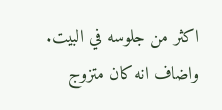اكثر من جلوسه في البيت.
واضاف انه كان متزوج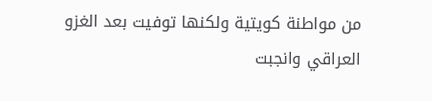من مواطنة كويتية ولكنها توفيت بعد الغزو العراقي وانجبت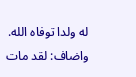له ولدا توفاه الله.
واضاف: لقد مات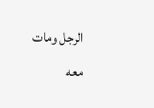الرجل ومات معه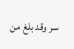سر وقد بلغ من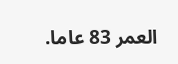العمر 83 عاما.